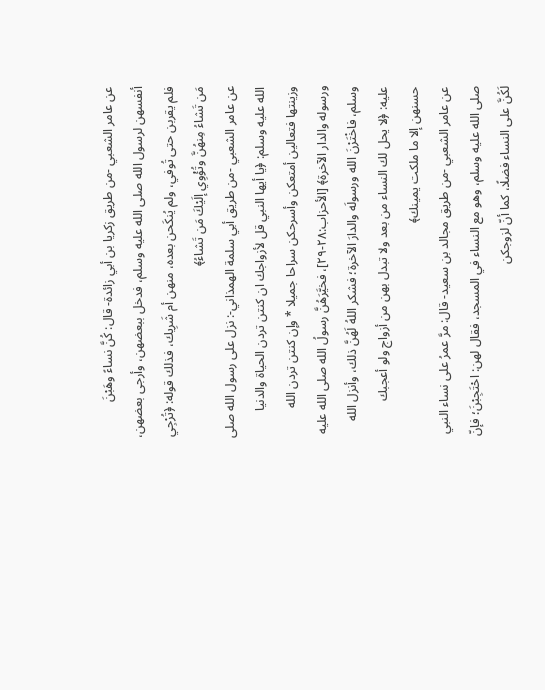عن عامر الشعبي -من طريق زكريا بن أبي زائدة- قال: كُنَّ نساءً وهَبْنَ أنفسهن لرسول الله صلى الله عليه وسلم، فدخل ببعضهن، وأرجى بعضهن، فلم يقربن حتى تُوفي، ولم يُنكَحن بعده، منهن أم شَرِيك، فذلك قوله: ﴿تُرْجِي مَن تَشاءُ مِنهُنَّ وتُؤْوِي إلَيْكَ مَن تَشاءُ﴾
عن عامر الشعبي -من طريق أبي سلمة الهمذاني-: نزل على رسول الله صلى الله عليه وسلم: ﴿يا أيها النبي قل لأزواجك ان كنتن تردن الحياة والدنيا وزينتها فتعالين أمتعكن وأسرحكن سراحا جميلا * وإن كنتن تردن الله ورسوله والدار الآخرة﴾ [الأحزاب:٢٨-٢٩]، فخيَّرَهُنَّ رسولُ الله صلى الله عليه وسلم، فاخْتَرْنَ الله ورسولَه والدارَ الآخرة؛ فشكر اللهُ لَهُنَّ ذلك، وأنزل الله عليه: ﴿لا يحل لك النساء من بعد ولا تبدل بهن من أزواج ولو أعجبك حسنهن إلا ما ملكت يمينك﴾
عن عامر الشعبي -من طريق مجالد بن سعيد- قال: مرَّ عمرُ على نساء النبي صلى الله عليه وسلم، وهو مع النساء في المسجد، فقال لهن: احْتَجِبْنَ؛ فإنّ لَكُنَّ على النساء فضلًا، كما أنّ لزوجكن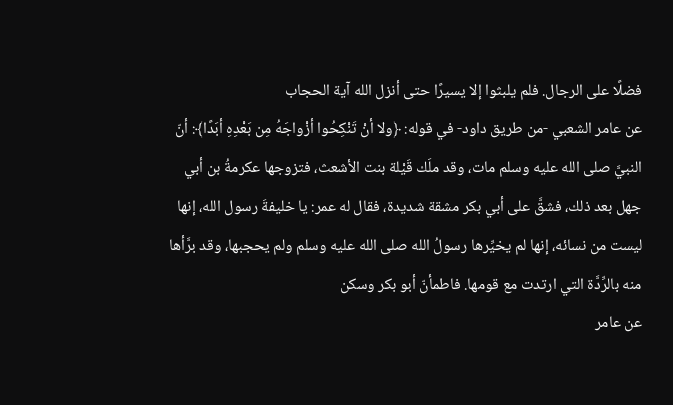فضلًا على الرجال. فلم يلبثوا إلا يسيرًا حتى أنزل الله آية الحجاب
عن عامر الشعبي -من طريق داود- في قوله: ﴿ولا أنْ تَنْكِحُوا أزْواجَهُ مِن بَعْدِهِ أبَدًا﴾: أنّ النبيَّ صلى الله عليه وسلم مات، وقد ملَك قَيْلة بنت الأشعث، فتزوجها عكرمةُ بن أبي جهل بعد ذلك، فشقَّ على أبي بكر مشقة شديدة، فقال له عمر: يا خليفةَ رسول الله، إنها ليست من نسائه، إنها لم يخيِّرها رسولُ الله صلى الله عليه وسلم ولم يحجبها، وقد برَّأها منه بالرِّدَّة التي ارتدت مع قومها. فاطمأنّ أبو بكر وسكن
عن عامر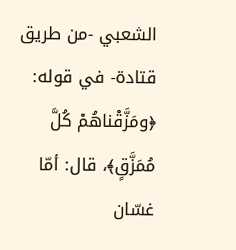الشعبي -من طريق قتادة- في قوله: ﴿ومَزَّقْناهُمْ كُلَّ مُمَزَّقٍ﴾، قال: أمّا غسّان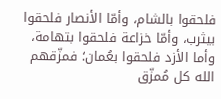فلحقوا بالشام، وأمّا الأنصار فلحقوا بيثرب، وأمّا خزاعة فلحقوا بتهامة، وأما الأزد فلحقوا بعُمان؛ فمزّقهم الله كل مُمزّق